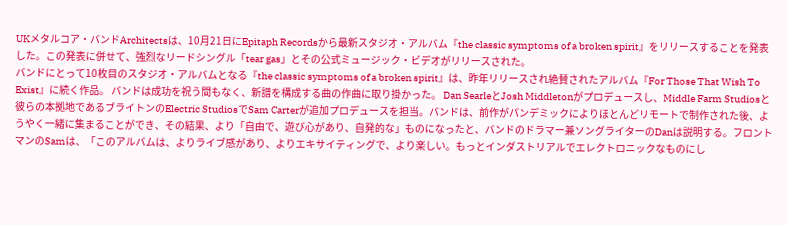UKメタルコア・バンドArchitectsは、10月21日にEpitaph Recordsから最新スタジオ・アルバム『the classic symptoms of a broken spirit』をリリースすることを発表した。この発表に併せて、強烈なリードシングル「tear gas」とその公式ミュージック・ビデオがリリースされた。
バンドにとって10枚目のスタジオ・アルバムとなる『the classic symptoms of a broken spirit』は、昨年リリースされ絶賛されたアルバム『For Those That Wish To Exist』に続く作品。 バンドは成功を祝う間もなく、新譜を構成する曲の作曲に取り掛かった。 Dan SearleとJosh Middletonがプロデュースし、Middle Farm Studiosと彼らの本拠地であるブライトンのElectric StudiosでSam Carterが追加プロデュースを担当。バンドは、前作がパンデミックによりほとんどリモートで制作された後、ようやく一緒に集まることができ、その結果、より「自由で、遊び心があり、自発的な」ものになったと、バンドのドラマー兼ソングライターのDanは説明する。フロントマンのSamは、「このアルバムは、よりライブ感があり、よりエキサイティングで、より楽しい。もっとインダストリアルでエレクトロニックなものにし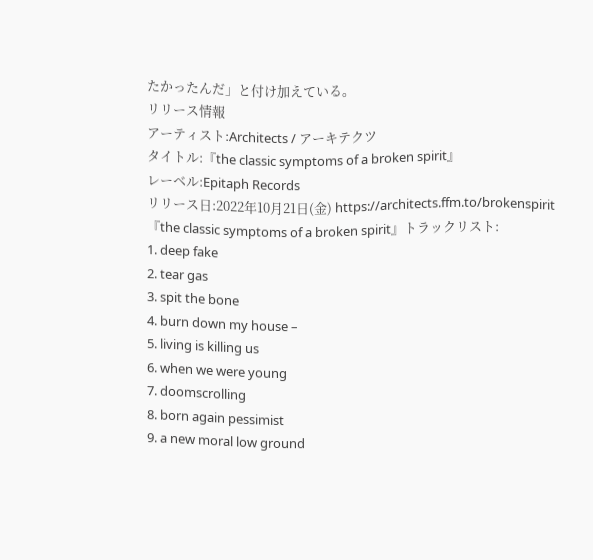たかったんだ」と付け加えている。
リリース情報
アーティスト:Architects / アーキテクツ
タイトル:『the classic symptoms of a broken spirit』
レーベル:Epitaph Records
リリース日:2022年10月21日(金) https://architects.ffm.to/brokenspirit
『the classic symptoms of a broken spirit』トラックリスト:
1. deep fake
2. tear gas
3. spit the bone
4. burn down my house –
5. living is killing us
6. when we were young
7. doomscrolling
8. born again pessimist
9. a new moral low ground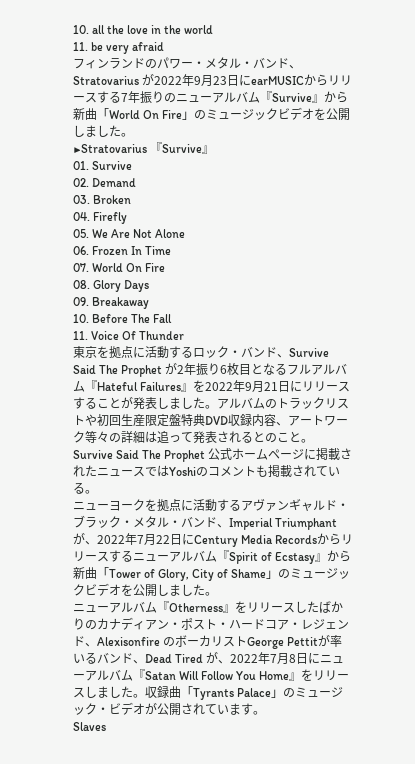10. all the love in the world
11. be very afraid
フィンランドのパワー・メタル・バンド、Stratovarius が2022年9月23日にearMUSICからリリースする7年振りのニューアルバム『Survive』から新曲「World On Fire」のミュージックビデオを公開しました。
▶Stratovarius 『Survive』
01. Survive
02. Demand
03. Broken
04. Firefly
05. We Are Not Alone
06. Frozen In Time
07. World On Fire
08. Glory Days
09. Breakaway
10. Before The Fall
11. Voice Of Thunder
東京を拠点に活動するロック・バンド、Survive Said The Prophet が2年振り6枚目となるフルアルバム『Hateful Failures』を2022年9月21日にリリースすることが発表しました。アルバムのトラックリストや初回生産限定盤特典DVD収録内容、アートワーク等々の詳細は追って発表されるとのこと。
Survive Said The Prophet 公式ホームページに掲載されたニュースではYoshiのコメントも掲載されている。
ニューヨークを拠点に活動するアヴァンギャルド・ブラック・メタル・バンド、Imperial Triumphant が、2022年7月22日にCentury Media Recordsからリリースするニューアルバム『Spirit of Ecstasy』から新曲「Tower of Glory, City of Shame」のミュージックビデオを公開しました。
ニューアルバム『Otherness』をリリースしたばかりのカナディアン・ポスト・ハードコア・レジェンド、Alexisonfire のボーカリストGeorge Pettitが率いるバンド、Dead Tired が、2022年7月8日にニューアルバム『Satan Will Follow You Home』をリリースしました。収録曲「Tyrants Palace」のミュージック・ビデオが公開されています。
Slaves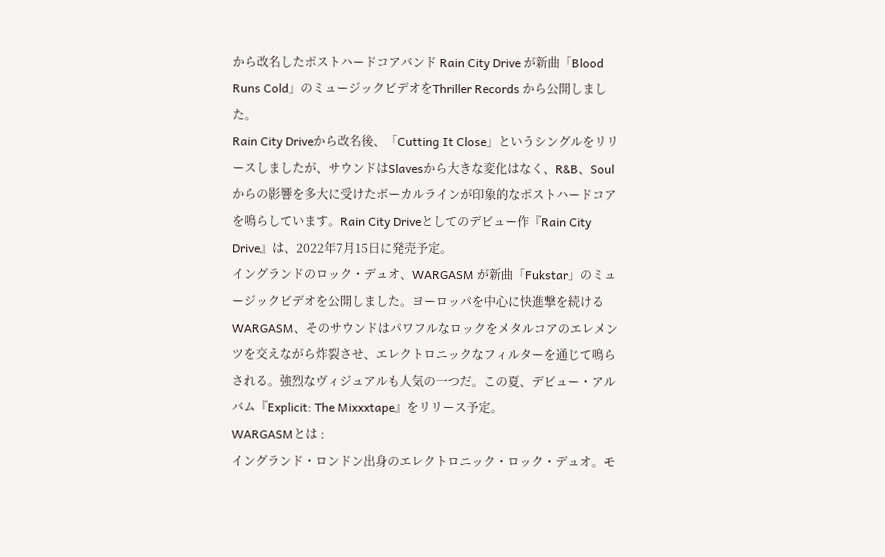から改名したポストハードコアバンド Rain City Drive が新曲「Blood Runs Cold」のミュージックビデオをThriller Records から公開しました。
Rain City Driveから改名後、「Cutting It Close」というシングルをリリースしましたが、サウンドはSlavesから大きな変化はなく、R&B、Soulからの影響を多大に受けたボーカルラインが印象的なポストハードコアを鳴らしています。Rain City Driveとしてのデビュー作『Rain City Drive』は、2022年7月15日に発売予定。
イングランドのロック・デュオ、WARGASM が新曲「Fukstar」のミュージックビデオを公開しました。ヨーロッパを中心に快進撃を続けるWARGASM、そのサウンドはパワフルなロックをメタルコアのエレメンツを交えながら炸裂させ、エレクトロニックなフィルターを通じて鳴らされる。強烈なヴィジュアルも人気の一つだ。この夏、デビュー・アルバム『Explicit: The Mixxxtape』をリリース予定。
WARGASMとは :
イングランド・ロンドン出身のエレクトロニック・ロック・デュオ。モ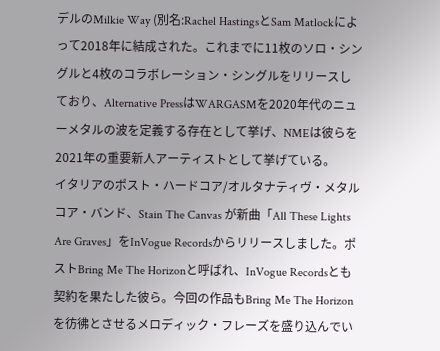デルのMilkie Way (別名:Rachel HastingsとSam Matlockによって2018年に結成された。これまでに11枚のソロ・シングルと4枚のコラボレーション・シングルをリリースしており、Alternative PressはWARGASMを2020年代のニューメタルの波を定義する存在として挙げ、NMEは彼らを2021年の重要新人アーティストとして挙げている。
イタリアのポスト・ハードコア/オルタナティヴ・メタルコア・バンド、Stain The Canvas が新曲「All These Lights Are Graves」をInVogue Recordsからリリースしました。ポストBring Me The Horizonと呼ばれ、InVogue Recordsとも契約を果たした彼ら。今回の作品もBring Me The Horizonを彷彿とさせるメロディック・フレーズを盛り込んでい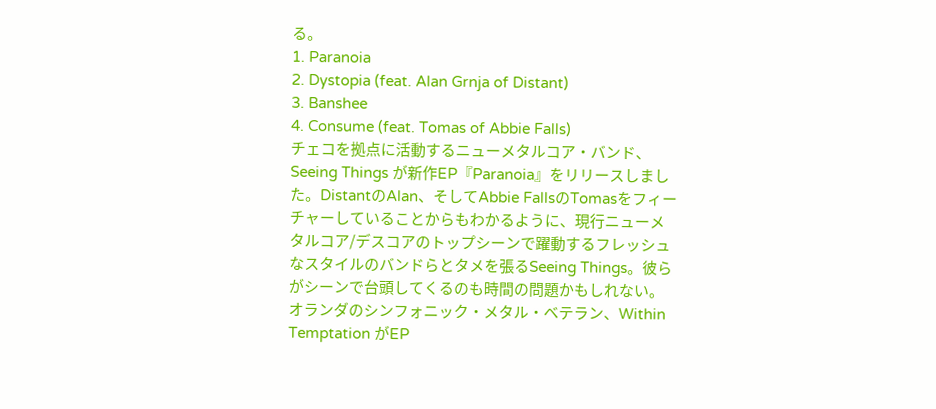る。
1. Paranoia
2. Dystopia (feat. Alan Grnja of Distant)
3. Banshee
4. Consume (feat. Tomas of Abbie Falls)
チェコを拠点に活動するニューメタルコア・バンド、Seeing Things が新作EP『Paranoia』をリリースしました。DistantのAlan、そしてAbbie FallsのTomasをフィーチャーしていることからもわかるように、現行ニューメタルコア/デスコアのトップシーンで躍動するフレッシュなスタイルのバンドらとタメを張るSeeing Things。彼らがシーンで台頭してくるのも時間の問題かもしれない。
オランダのシンフォニック・メタル・ベテラン、Within Temptation がEP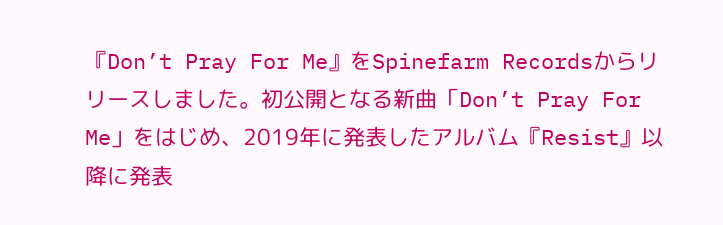『Don’t Pray For Me』をSpinefarm Recordsからリリースしました。初公開となる新曲「Don’t Pray For Me」をはじめ、2019年に発表したアルバム『Resist』以降に発表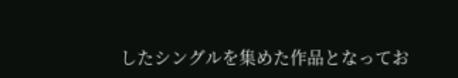したシングルを集めた作品となってお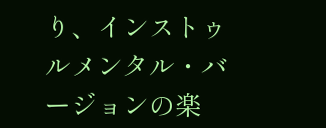り、インストゥルメンタル・バージョンの楽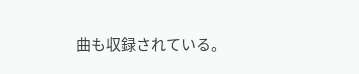曲も収録されている。